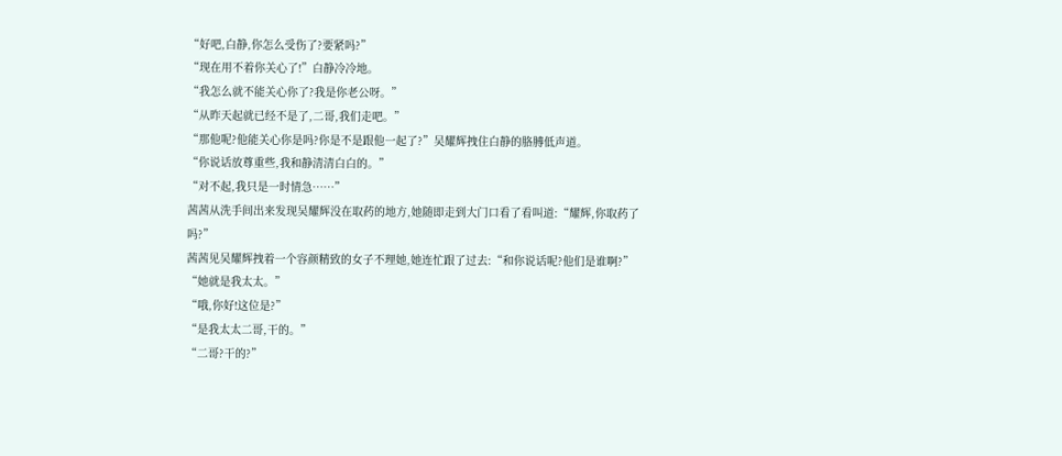“好吧,白静,你怎么受伤了?要紧吗?”
“现在用不着你关心了!”白静冷冷地。
“我怎么就不能关心你了?我是你老公呀。”
“从昨天起就已经不是了,二哥,我们走吧。”
“那他呢?他能关心你是吗?你是不是跟他一起了?”吴耀辉拽住白静的胳膊低声道。
“你说话放尊重些,我和静清清白白的。”
“对不起,我只是一时情急……”
茜茜从洗手间出来发现吴耀辉没在取药的地方,她随即走到大门口看了看叫道:“耀辉,你取药了吗?”
茜茜见吴耀辉拽着一个容颜精致的女子不理她,她连忙跟了过去:“和你说话呢?他们是谁啊?”
“她就是我太太。”
“哦,你好!这位是?”
“是我太太二哥,干的。”
“二哥?干的?”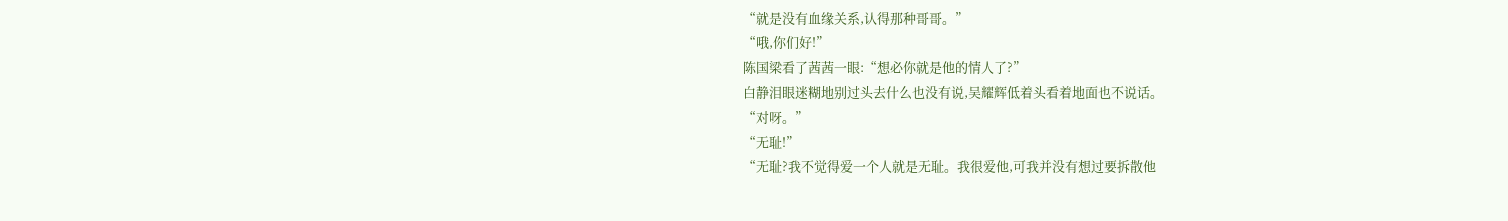“就是没有血缘关系,认得那种哥哥。”
“哦,你们好!”
陈国梁看了茜茜一眼:“想必你就是他的情人了?”
白静泪眼迷糊地别过头去什么也没有说,吴耀辉低着头看着地面也不说话。
“对呀。”
“无耻!”
“无耻?我不觉得爱一个人就是无耻。我很爱他,可我并没有想过要拆散他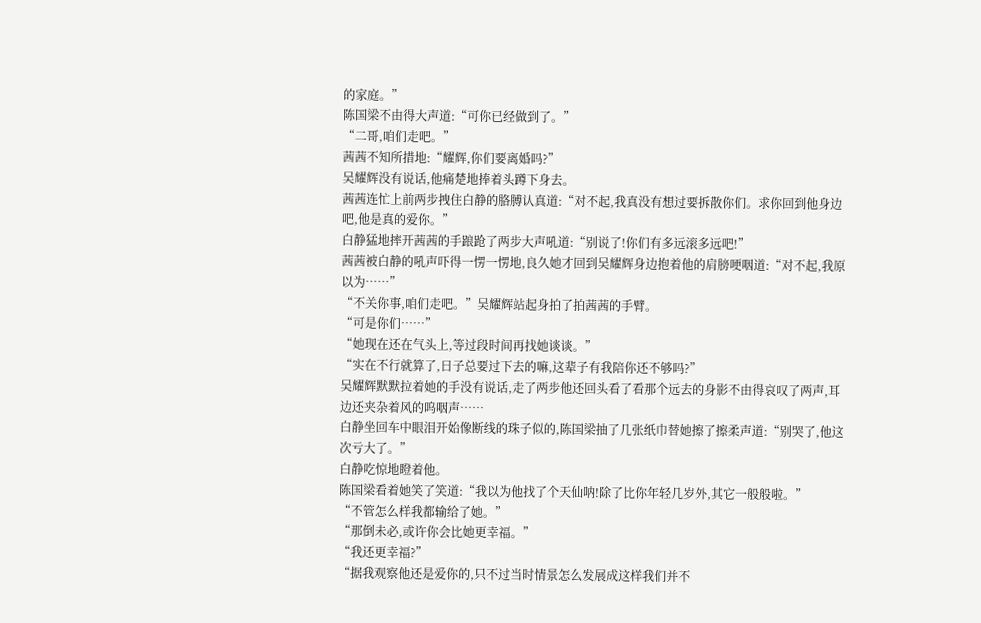的家庭。”
陈国梁不由得大声道:“可你已经做到了。”
“二哥,咱们走吧。”
茜茜不知所措地:“耀辉,你们要离婚吗?”
吴耀辉没有说话,他痛楚地捧着头蹲下身去。
茜茜连忙上前两步拽住白静的胳膊认真道:“对不起,我真没有想过要拆散你们。求你回到他身边吧,他是真的爱你。”
白静猛地摔开茜茜的手踉跄了两步大声吼道:“别说了!你们有多远滚多远吧!”
茜茜被白静的吼声吓得一愣一愣地,良久她才回到吴耀辉身边抱着他的肩膀哽咽道:“对不起,我原以为……”
“不关你事,咱们走吧。”吴耀辉站起身拍了拍茜茜的手臂。
“可是你们……”
“她现在还在气头上,等过段时间再找她谈谈。”
“实在不行就算了,日子总要过下去的嘛,这辈子有我陪你还不够吗?”
吴耀辉默默拉着她的手没有说话,走了两步他还回头看了看那个远去的身影不由得哀叹了两声,耳边还夹杂着风的呜咽声……
白静坐回车中眼泪开始像断线的珠子似的,陈国梁抽了几张纸巾替她擦了擦柔声道:“别哭了,他这次亏大了。”
白静吃惊地瞪着他。
陈国梁看着她笑了笑道:“我以为他找了个天仙呐!除了比你年轻几岁外,其它一般般啦。”
“不管怎么样我都输给了她。”
“那倒未必,或许你会比她更幸福。”
“我还更幸福?”
“据我观察他还是爱你的,只不过当时情景怎么发展成这样我们并不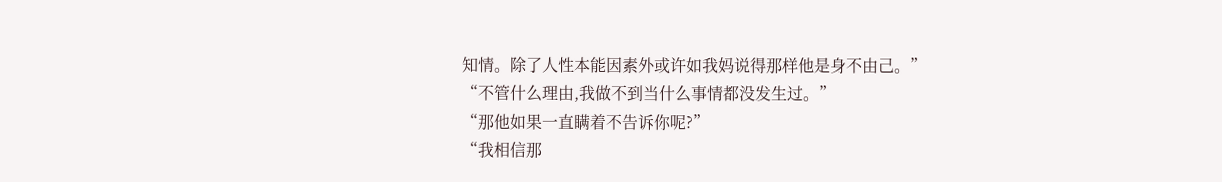知情。除了人性本能因素外或许如我妈说得那样他是身不由己。”
“不管什么理由,我做不到当什么事情都没发生过。”
“那他如果一直瞒着不告诉你呢?”
“我相信那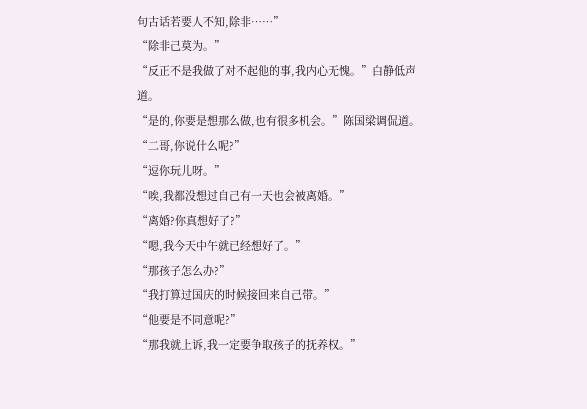句古话若要人不知,除非……”
“除非己莫为。”
“反正不是我做了对不起他的事,我内心无愧。”白静低声道。
“是的,你要是想那么做,也有很多机会。”陈国梁调侃道。
“二哥,你说什么呢?”
“逗你玩儿呀。”
“唉,我都没想过自己有一天也会被离婚。”
“离婚?你真想好了?”
“嗯,我今天中午就已经想好了。”
“那孩子怎么办?”
“我打算过国庆的时候接回来自己带。”
“他要是不同意呢?”
“那我就上诉,我一定要争取孩子的抚养权。”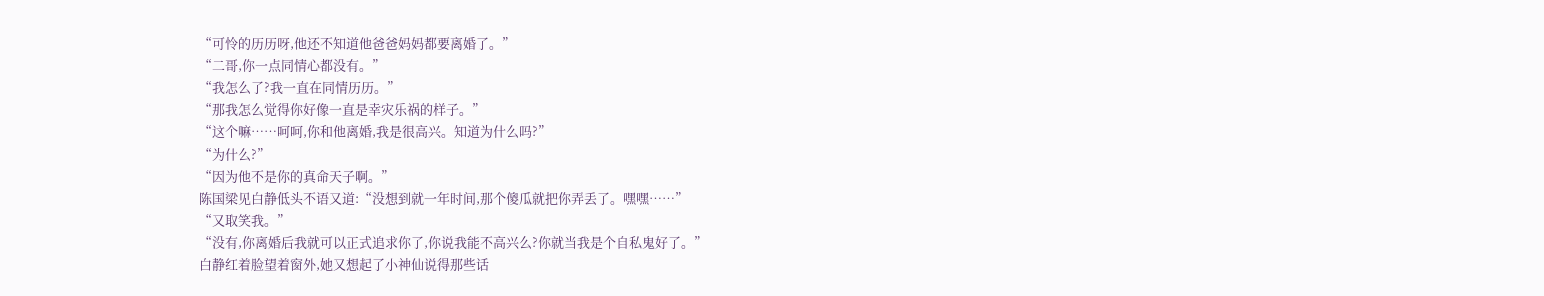“可怜的历历呀,他还不知道他爸爸妈妈都要离婚了。”
“二哥,你一点同情心都没有。”
“我怎么了?我一直在同情历历。”
“那我怎么觉得你好像一直是幸灾乐祸的样子。”
“这个嘛……呵呵,你和他离婚,我是很高兴。知道为什么吗?”
“为什么?”
“因为他不是你的真命天子啊。”
陈国梁见白静低头不语又道:“没想到就一年时间,那个傻瓜就把你弄丢了。嘿嘿……”
“又取笑我。”
“没有,你离婚后我就可以正式追求你了,你说我能不高兴么?你就当我是个自私鬼好了。”
白静红着脸望着窗外,她又想起了小神仙说得那些话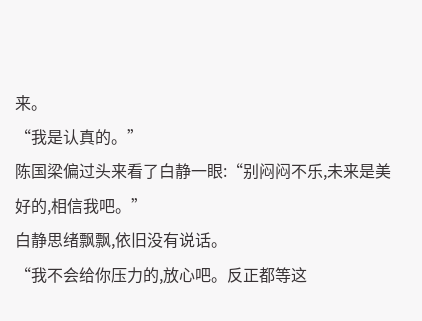来。
“我是认真的。”
陈国梁偏过头来看了白静一眼:“别闷闷不乐,未来是美好的,相信我吧。”
白静思绪飘飘,依旧没有说话。
“我不会给你压力的,放心吧。反正都等这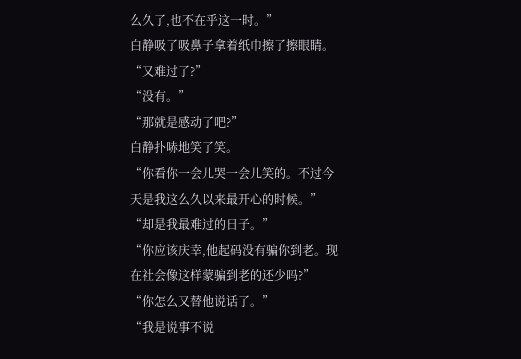么久了,也不在乎这一时。”
白静吸了吸鼻子拿着纸巾擦了擦眼睛。
“又难过了?”
“没有。”
“那就是感动了吧?”
白静扑哧地笑了笑。
“你看你一会儿哭一会儿笑的。不过今天是我这么久以来最开心的时候。”
“却是我最难过的日子。”
“你应该庆幸,他起码没有骗你到老。现在社会像这样蒙骗到老的还少吗?”
“你怎么又替他说话了。”
“我是说事不说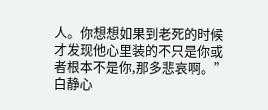人。你想想如果到老死的时候才发现他心里装的不只是你或者根本不是你,那多悲哀啊。”
白静心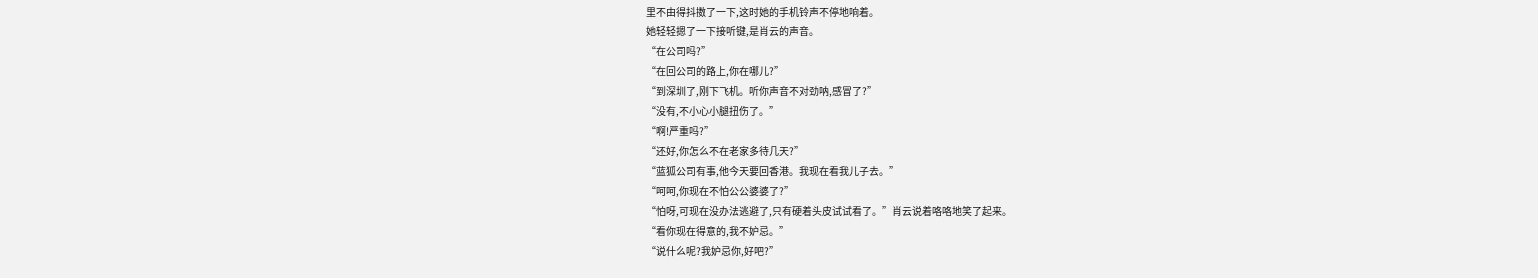里不由得抖擞了一下,这时她的手机铃声不停地响着。
她轻轻摁了一下接听键,是肖云的声音。
“在公司吗?”
“在回公司的路上,你在哪儿?”
“到深圳了,刚下飞机。听你声音不对劲呐,感冒了?”
“没有,不小心小腿扭伤了。”
“啊!严重吗?”
“还好,你怎么不在老家多待几天?”
“蓝狐公司有事,他今天要回香港。我现在看我儿子去。”
“呵呵,你现在不怕公公婆婆了?”
“怕呀,可现在没办法逃避了,只有硬着头皮试试看了。”肖云说着咯咯地笑了起来。
“看你现在得意的,我不妒忌。”
“说什么呢?我妒忌你,好吧?”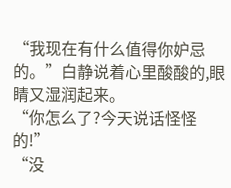“我现在有什么值得你妒忌的。”白静说着心里酸酸的,眼睛又湿润起来。
“你怎么了?今天说话怪怪的!”
“没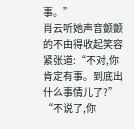事。”
肖云听她声音颤颤的不由得收起笑容紧张道:“不对,你肯定有事。到底出什么事情儿了?”
“不说了,你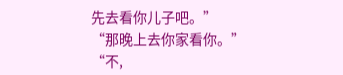先去看你儿子吧。”
“那晚上去你家看你。”
“不,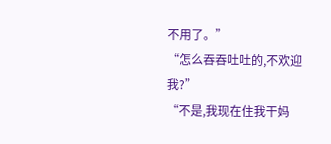不用了。”
“怎么吞吞吐吐的,不欢迎我?”
“不是,我现在住我干妈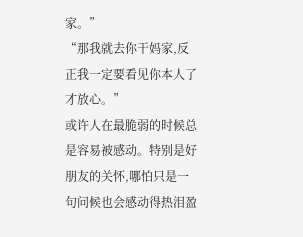家。”
“那我就去你干妈家,反正我一定要看见你本人了才放心。”
或许人在最脆弱的时候总是容易被感动。特别是好朋友的关怀,哪怕只是一句问候也会感动得热泪盈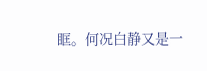眶。何况白静又是一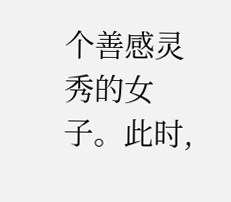个善感灵秀的女子。此时,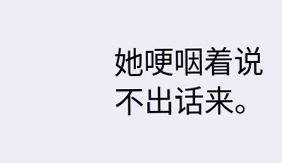她哽咽着说不出话来。